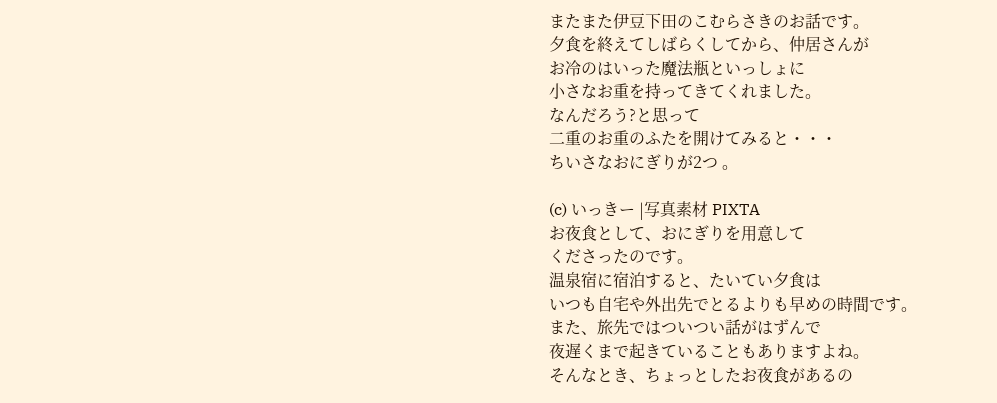またまた伊豆下田のこむらさきのお話です。
夕食を終えてしばらくしてから、仲居さんが
お冷のはいった魔法瓶といっしょに
小さなお重を持ってきてくれました。
なんだろう?と思って
二重のお重のふたを開けてみると・・・
ちいさなおにぎりが2つ 。

(c) いっきー |写真素材 PIXTA
お夜食として、おにぎりを用意して
くださったのです。
温泉宿に宿泊すると、たいてい夕食は
いつも自宅や外出先でとるよりも早めの時間です。
また、旅先ではついつい話がはずんで
夜遅くまで起きていることもありますよね。
そんなとき、ちょっとしたお夜食があるの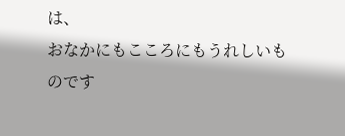は、
おなかにもこころにもうれしいものです